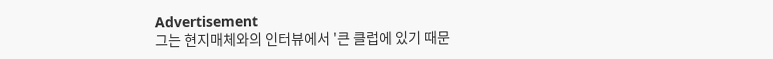Advertisement
그는 현지매체와의 인터뷰에서 '큰 클럽에 있기 때문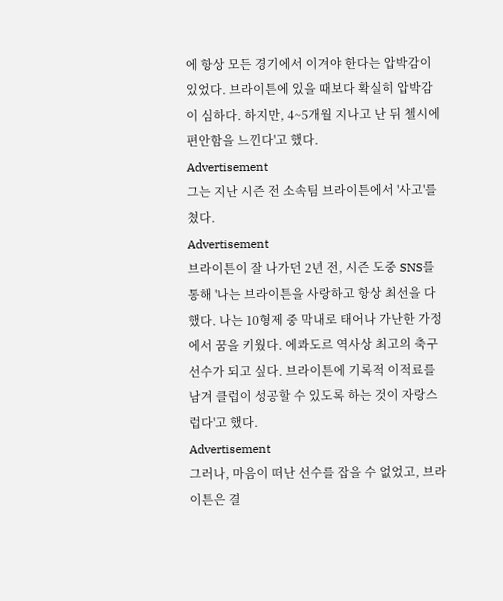에 항상 모든 경기에서 이겨야 한다는 압박감이 있었다. 브라이튼에 있을 때보다 확실히 압박감이 심하다. 하지만, 4~5개월 지나고 난 뒤 첼시에 편안함을 느낀다'고 했다.
Advertisement
그는 지난 시즌 전 소속팀 브라이튼에서 '사고'를 쳤다.
Advertisement
브라이튼이 잘 나가던 2년 전, 시즌 도중 SNS를 통해 '나는 브라이튼을 사랑하고 항상 최선을 다했다. 나는 10형제 중 막내로 태어나 가난한 가정에서 꿈을 키웠다. 에콰도르 역사상 최고의 축구 선수가 되고 싶다. 브라이튼에 기록적 이적료를 남겨 클럽이 성공할 수 있도록 하는 것이 자랑스럽다'고 했다.
Advertisement
그러나, 마음이 떠난 선수를 잡을 수 없었고, 브라이튼은 결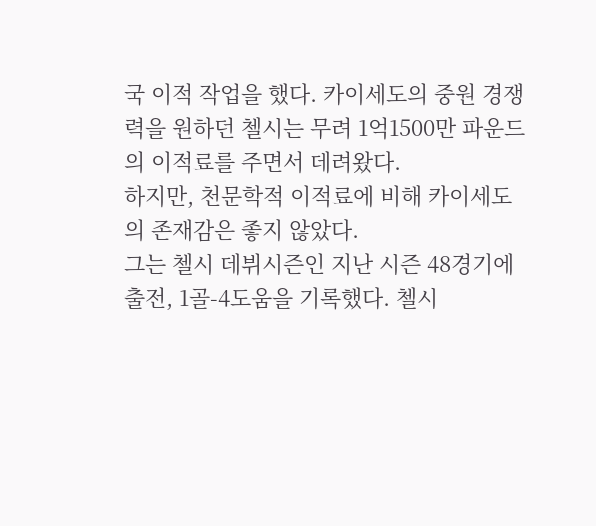국 이적 작업을 했다. 카이세도의 중원 경쟁력을 원하던 첼시는 무려 1억1500만 파운드의 이적료를 주면서 데려왔다.
하지만, 천문학적 이적료에 비해 카이세도의 존재감은 좋지 않았다.
그는 첼시 데뷔시즌인 지난 시즌 48경기에 출전, 1골-4도움을 기록했다. 첼시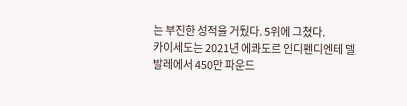는 부진한 성적을 거뒀다. 5위에 그쳤다.
카이세도는 2021년 에콰도르 인디펜디엔테 델 발레에서 450만 파운드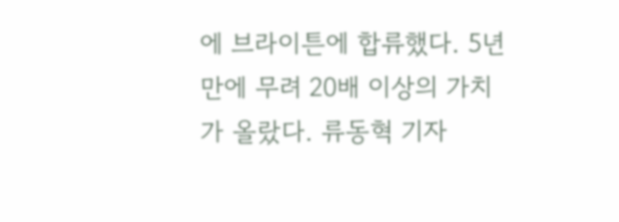에 브라이튼에 합류했다. 5년 만에 무려 20배 이상의 가치가 올랐다. 류동혁 기자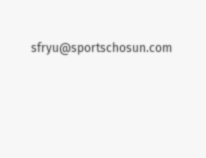sfryu@sportschosun.com